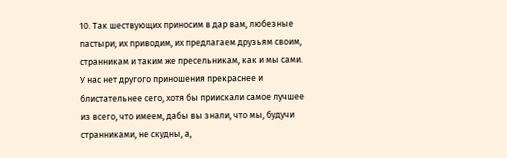10. Так шествующих приносим в дар вам, любезные пастыри; их приводим, их предлагаем друзьям своим, странникам и таким же пресельникам, как и мы сами. У нас нет другого приношения прекраснее и блистательнее сего, хотя бы приискали самое лучшее из всего, что имеем, дабы вы знали, что мы, будучи странниками, не скудны, а,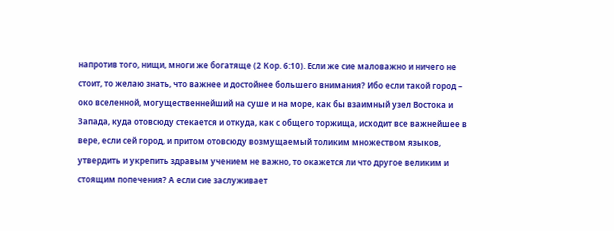напротив того, нищи, многи же богатяще (2 Кор. 6:10). Если же сие маловажно и ничего не стоит, то желаю знать, что важнее и достойнее большего внимания? Ибо если такой город – око вселенной, могущественнейший на суше и на море, как бы взаимный узел Востока и Запада, куда отовсюду стекается и откуда, как с общего торжища, исходит все важнейшее в вере, если сей город, и притом отовсюду возмущаемый толиким множеством языков, утвердить и укрепить здравым учением не важно, то окажется ли что другое великим и стоящим попечения? А если сие заслуживает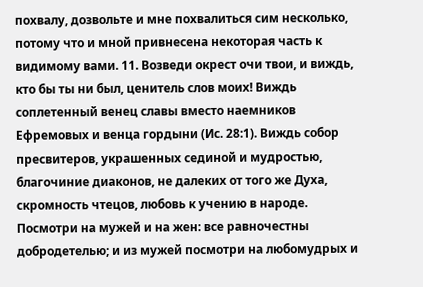похвалу, дозвольте и мне похвалиться сим несколько, потому что и мной привнесена некоторая часть к видимому вами. 11. Возведи окрест очи твои, и виждь, кто бы ты ни был, ценитель слов моих! Виждь соплетенный венец славы вместо наемников Ефремовых и венца гордыни (Ис. 28:1). Виждь собор пресвитеров, украшенных сединой и мудростью, благочиние диаконов, не далеких от того же Духа, скромность чтецов, любовь к учению в народе. Посмотри на мужей и на жен: все равночестны добродетелью; и из мужей посмотри на любомудрых и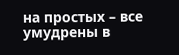на простых – все умудрены в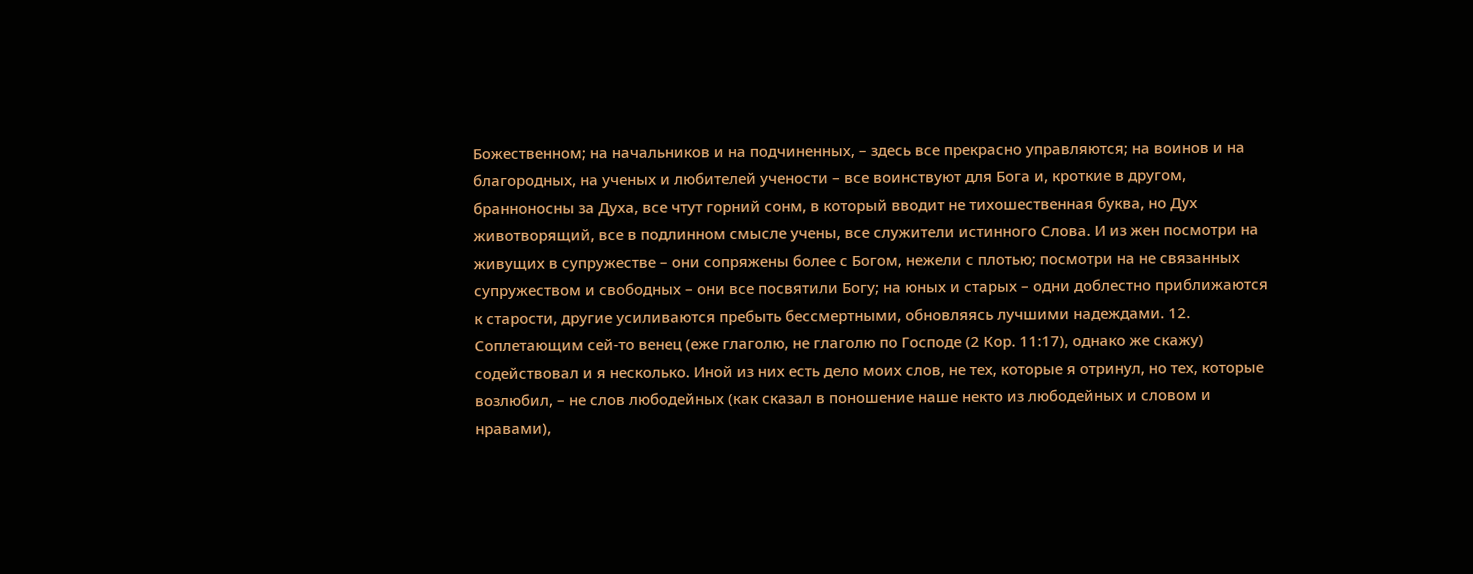Божественном; на начальников и на подчиненных, – здесь все прекрасно управляются; на воинов и на благородных, на ученых и любителей учености – все воинствуют для Бога и, кроткие в другом, бранноносны за Духа, все чтут горний сонм, в который вводит не тихошественная буква, но Дух животворящий, все в подлинном смысле учены, все служители истинного Слова. И из жен посмотри на живущих в супружестве – они сопряжены более с Богом, нежели с плотью; посмотри на не связанных супружеством и свободных – они все посвятили Богу; на юных и старых – одни доблестно приближаются к старости, другие усиливаются пребыть бессмертными, обновляясь лучшими надеждами. 12. Соплетающим сей-то венец (еже глаголю, не глаголю по Господе (2 Кор. 11:17), однако же скажу) содействовал и я несколько. Иной из них есть дело моих слов, не тех, которые я отринул, но тех, которые возлюбил, – не слов любодейных (как сказал в поношение наше некто из любодейных и словом и нравами),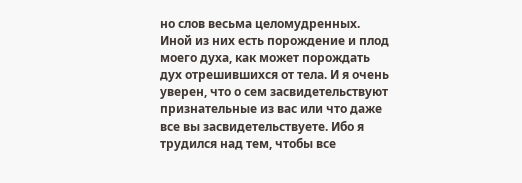но слов весьма целомудренных. Иной из них есть порождение и плод моего духа, как может порождать дух отрешившихся от тела. И я очень уверен, что о сем засвидетельствуют признательные из вас или что даже все вы засвидетельствуете. Ибо я трудился над тем, чтобы все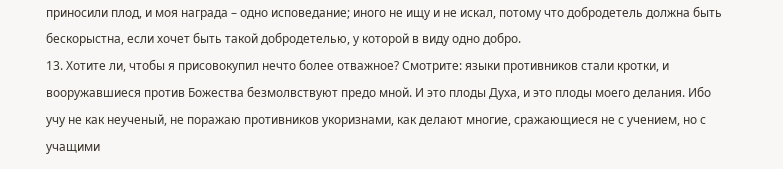приносили плод, и моя награда – одно исповедание; иного не ищу и не искал, потому что добродетель должна быть бескорыстна, если хочет быть такой добродетелью, у которой в виду одно добро.
13. Хотите ли, чтобы я присовокупил нечто более отважное? Смотрите: языки противников стали кротки, и вооружавшиеся против Божества безмолвствуют предо мной. И это плоды Духа, и это плоды моего делания. Ибо учу не как неученый, не поражаю противников укоризнами, как делают многие, сражающиеся не с учением, но с учащими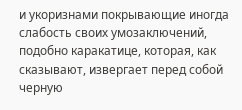и укоризнами покрывающие иногда слабость своих умозаключений, подобно каракатице, которая, как сказывают, извергает перед собой черную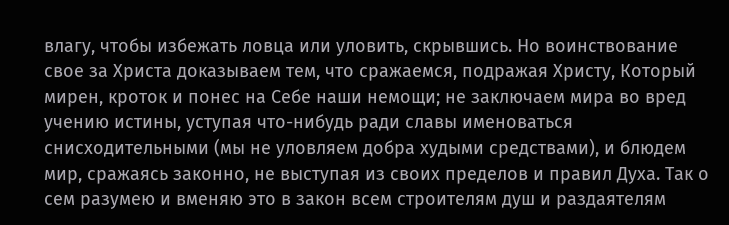влагу, чтобы избежать ловца или уловить, скрывшись. Но воинствование свое за Христа доказываем тем, что сражаемся, подражая Христу, Который мирен, кроток и понес на Себе наши немощи; не заключаем мира во вред учению истины, уступая что-нибудь ради славы именоваться снисходительными (мы не уловляем добра худыми средствами), и блюдем мир, сражаясь законно, не выступая из своих пределов и правил Духа. Так о сем разумею и вменяю это в закон всем строителям душ и раздаятелям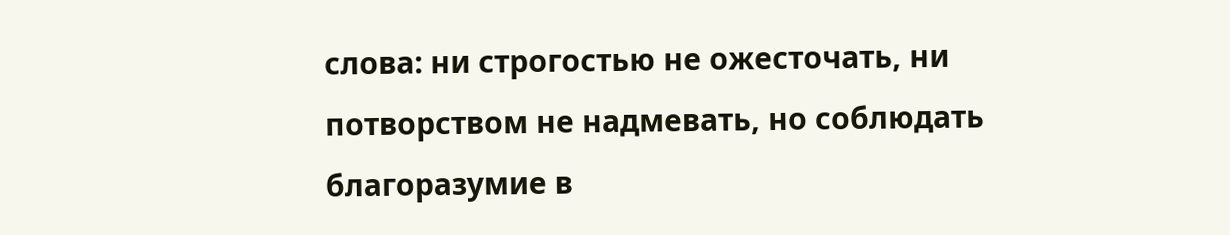слова: ни строгостью не ожесточать, ни потворством не надмевать, но соблюдать благоразумие в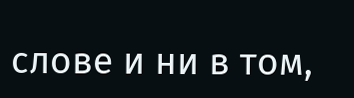слове и ни в том,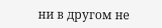ни в другом не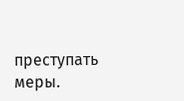преступать меры.